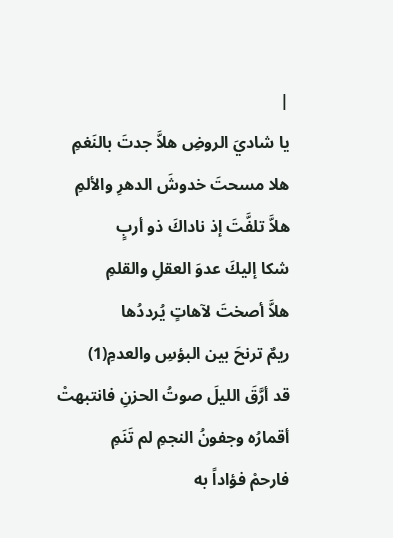|
يا شاديَ الروضِ هلاَّ جدتَ بالنَغمِ
هلا مسحتَ خدوشَ الدهرِ والألمِ
هلاَّ تلفَّتَ إذ ناداكَ ذو أربٍ
شكا إليكَ عدوَ العقلِ والقلمِ
هلاَّ أصختَ لآهاتٍ يُرددُها
ريمٌ ترنحَ بين البؤسِ والعدمِ(1)
قد أرَّقَ الليلَ صوتُ الحزنِ فانتبهتْ
أقمارُه وجفونُ النجمِ لم تَنَمِ
فارحمْ فؤاداً به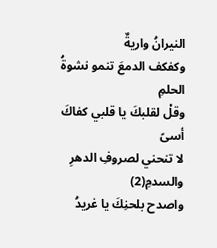النيرانُ واريةٌ
وكفكف الدمعَ تنمو نشوةُ الحلمِ
وقلْ لقلبكَ يا قلبي كفاكَ أسىً
لا تنحني لصروفِ الدهرِ والسدمِ(2)
واصدح بلحنِكَ يا غريدُ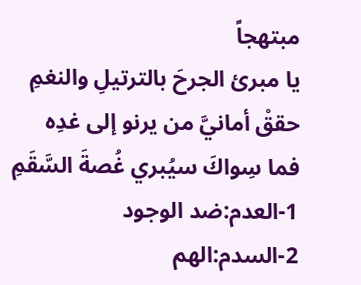مبتهجاً
يا مبرئ الجرحَ بالترتيلِ والنغمِ
حققْ أمانيَّ من يرنو إلى غدِه
فما سِواكَ سيُبري غُصةَ السَّقَمِ
1-العدم:ضد الوجود
2-السدم:الهم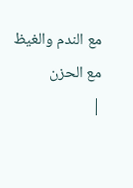مع الندم والغيظ مع الحزن
|